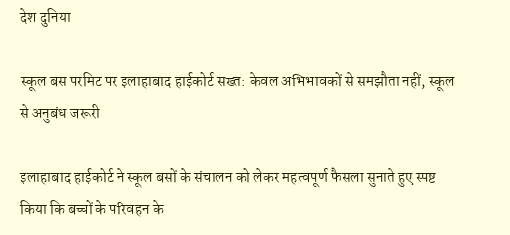देश दुनिया

स्कूल बस परमिट पर इलाहाबाद हाईकोर्ट सख्त: केवल अभिभावकों से समझौता नहीं, स्कूल से अनुबंध जरूरी

इलाहाबाद हाईकोर्ट ने स्कूल बसों के संचालन को लेकर महत्वपूर्ण फैसला सुनाते हुए स्पष्ट किया कि बच्चों के परिवहन के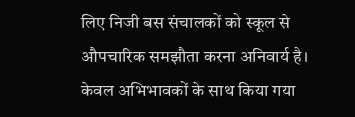लिए निजी बस संचालकों को स्कूल से औपचारिक समझौता करना अनिवार्य है। केवल अभिभावकों के साथ किया गया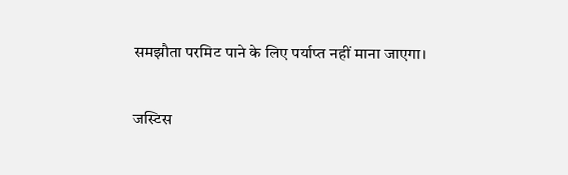समझौता परमिट पाने के लिए पर्याप्त नहीं माना जाएगा।

जस्टिस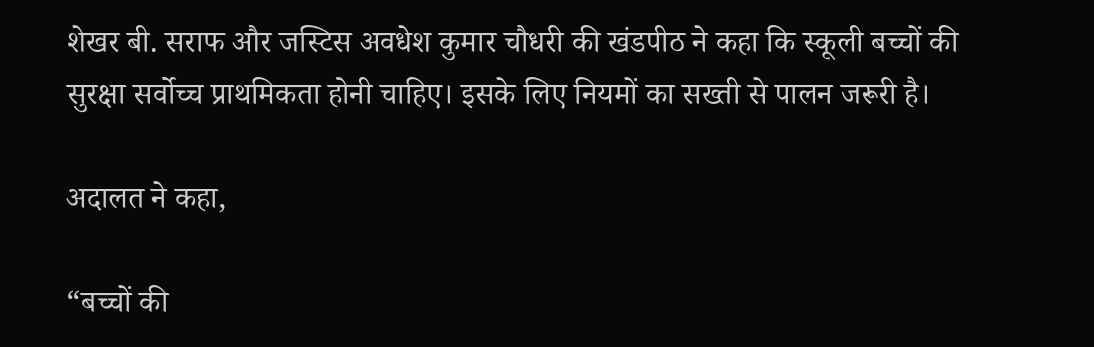शेखर बी. सराफ और जस्टिस अवधेश कुमार चौधरी की खंडपीठ ने कहा कि स्कूली बच्चों की सुरक्षा सर्वोच्च प्राथमिकता होनी चाहिए। इसके लिए नियमों का सख्ती से पालन जरूरी है।

अदालत ने कहा,

“बच्चों की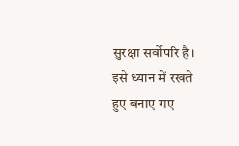सुरक्षा सर्वोपरि है। इसे ध्यान में रखते हुए बनाए गए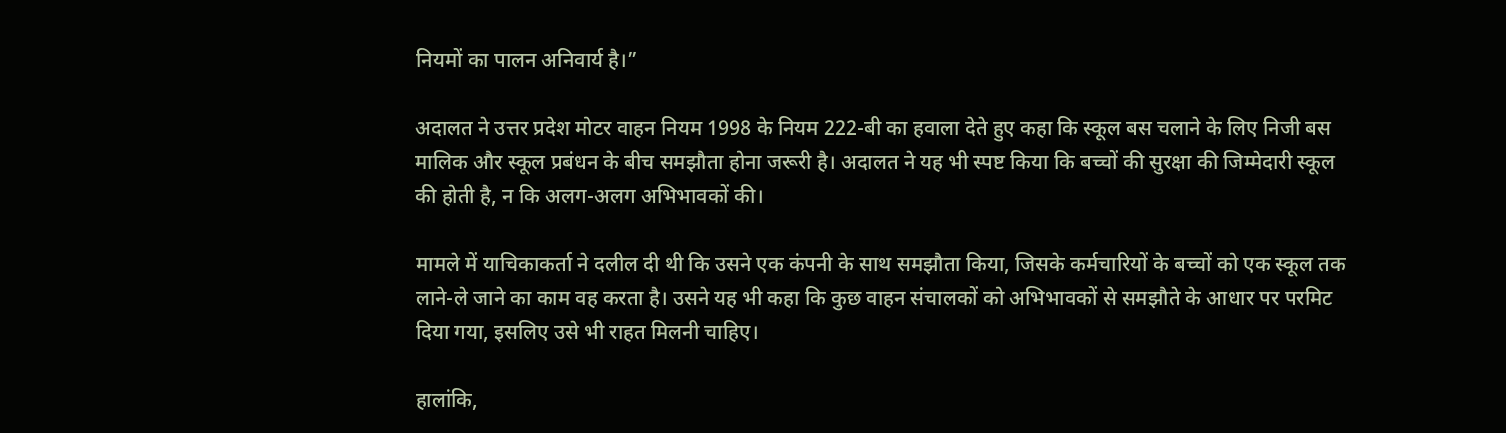नियमों का पालन अनिवार्य है।”

अदालत ने उत्तर प्रदेश मोटर वाहन नियम 1998 के नियम 222-बी का हवाला देते हुए कहा कि स्कूल बस चलाने के लिए निजी बस मालिक और स्कूल प्रबंधन के बीच समझौता होना जरूरी है। अदालत ने यह भी स्पष्ट किया कि बच्चों की सुरक्षा की जिम्मेदारी स्कूल की होती है, न कि अलग-अलग अभिभावकों की।

मामले में याचिकाकर्ता ने दलील दी थी कि उसने एक कंपनी के साथ समझौता किया, जिसके कर्मचारियों के बच्चों को एक स्कूल तक लाने-ले जाने का काम वह करता है। उसने यह भी कहा कि कुछ वाहन संचालकों को अभिभावकों से समझौते के आधार पर परमिट दिया गया, इसलिए उसे भी राहत मिलनी चाहिए।

हालांकि,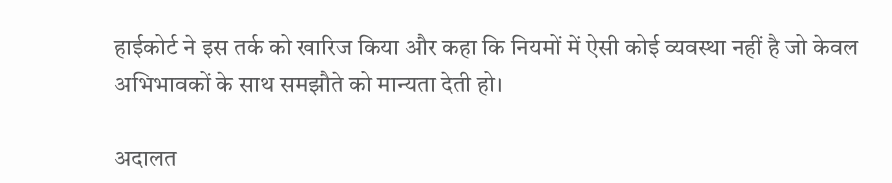हाईकोर्ट ने इस तर्क को खारिज किया और कहा कि नियमों में ऐसी कोई व्यवस्था नहीं है जो केवल अभिभावकों के साथ समझौते को मान्यता देती हो।

अदालत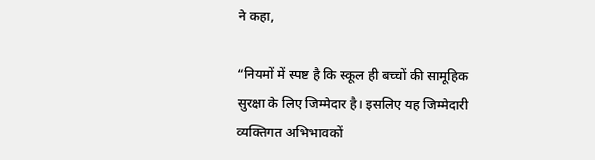ने कहा,

“नियमों में स्पष्ट है कि स्कूल ही बच्चों की सामूहिक सुरक्षा के लिए जिम्मेदार है। इसलिए यह जिम्मेदारी व्यक्तिगत अभिभावकों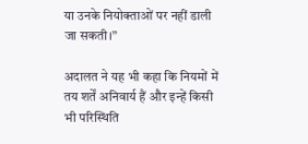या उनके नियोक्ताओं पर नहीं डाली जा सकती।”

अदालत ने यह भी कहा कि नियमों में तय शर्तें अनिवार्य हैं और इन्हें किसी भी परिस्थिति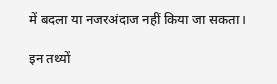में बदला या नजरअंदाज नहीं किया जा सकता।

इन तथ्यों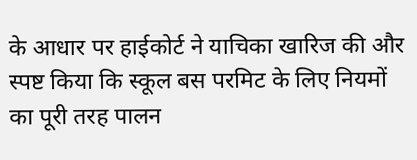के आधार पर हाईकोर्ट ने याचिका खारिज की और स्पष्ट किया कि स्कूल बस परमिट के लिए नियमों का पूरी तरह पालन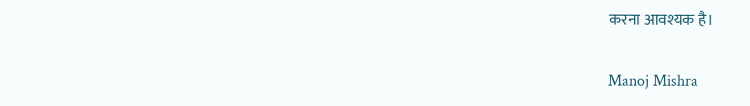करना आवश्यक है।

Manoj Mishra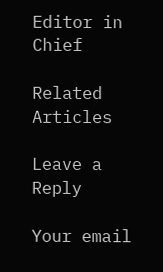Editor in Chief

Related Articles

Leave a Reply

Your email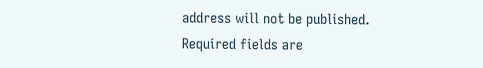address will not be published. Required fields are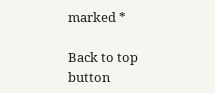marked *

Back to top button